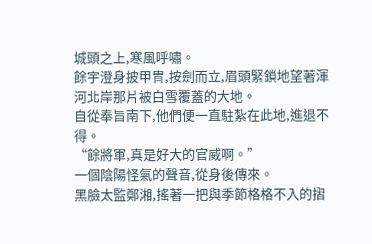城頭之上,寒風呼嘯。
餘宇澄身披甲冑,按劍而立,眉頭緊鎖地望著渾河北岸那片被白雪覆蓋的大地。
自從奉旨南下,他們便一直駐紮在此地,進退不得。
“餘將軍,真是好大的官威啊。”
一個陰陽怪氣的聲音,從身後傳來。
黑臉太監鄭湘,搖著一把與季節格格不入的摺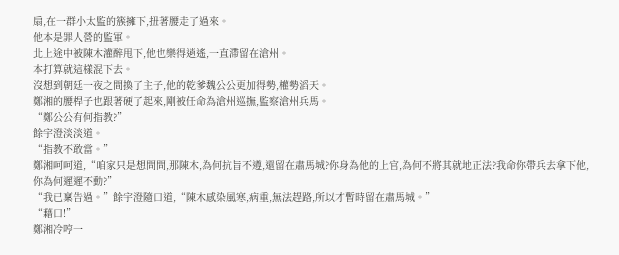扇,在一群小太監的簇擁下,扭著腰走了過來。
他本是罪人營的監軍。
北上途中被陳木灌醉甩下,他也樂得逍遙,一直滯留在滄州。
本打算就這樣混下去。
沒想到朝廷一夜之間換了主子,他的乾爹魏公公更加得勢,權勢滔天。
鄭湘的腰桿子也跟著硬了起來,剛被任命為滄州巡撫,監察滄州兵馬。
“鄭公公有何指教?”
餘宇澄淡淡道。
“指教不敢當。”
鄭湘呵呵道,“咱家只是想問問,那陳木,為何抗旨不遵,還留在肅馬城?你身為他的上官,為何不將其就地正法?我命你帶兵去拿下他,你為何遲遲不動?”
“我已稟告過。”餘宇澄隨口道,“陳木感染風寒,病重,無法趕路,所以才暫時留在肅馬城。”
“藉口!”
鄭湘冷哼一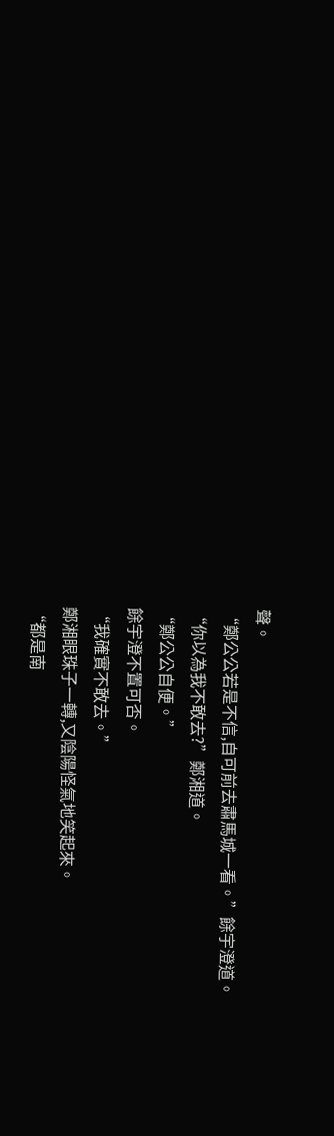聲。
“鄭公公若是不信,自可前去肅馬城一看。”餘宇澄道。
“你以為我不敢去?”鄭湘道。
“鄭公公自便。”
餘宇澄不置可否。
“我確實不敢去。”
鄭湘眼珠子一轉,又陰陽怪氣地笑起來。
“都是南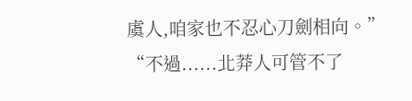虞人,咱家也不忍心刀劍相向。”
“不過......北莽人可管不了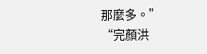那麼多。”
“完顏洪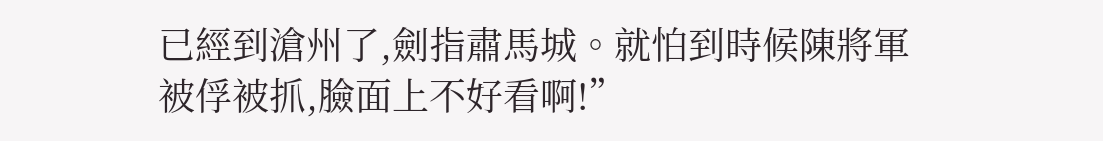已經到滄州了,劍指肅馬城。就怕到時候陳將軍被俘被抓,臉面上不好看啊!”